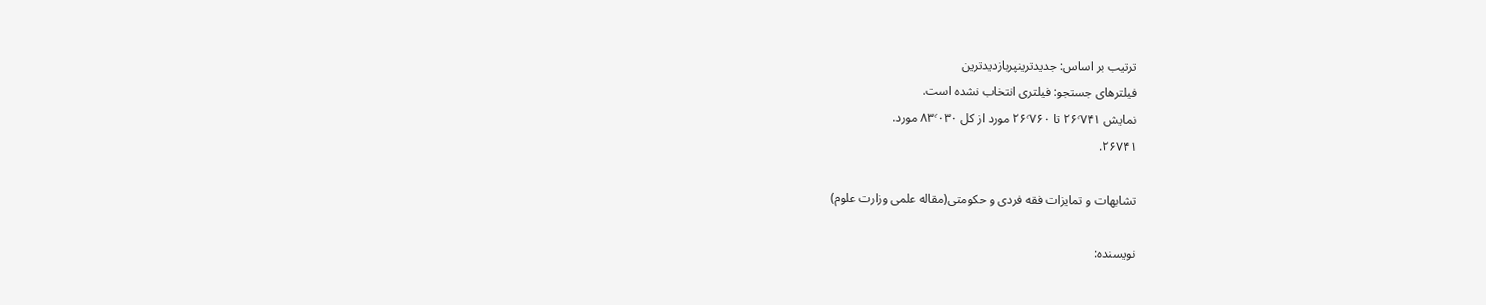ترتیب بر اساس: جدیدترینپربازدیدترین
فیلترهای جستجو: فیلتری انتخاب نشده است.
نمایش ۲۶٬۷۴۱ تا ۲۶٬۷۶۰ مورد از کل ۸۳٬۰۳۰ مورد.
۲۶۷۴۱.

تشابهات و تمایزات فقه فردی و حکومتی(مقاله علمی وزارت علوم)

نویسنده: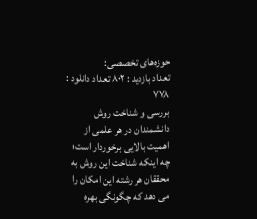حوزه‌های تخصصی:
تعداد بازدید : ۸۰۲ تعداد دانلود : ۷۷۸
بررسی و شناخت روش دانشمندان در هر علمی از اهمیت بالایی برخوردار است؛ چه اینکه شناخت این روش به محققان هر رشته این امکان را می دهد که چگونگی بهره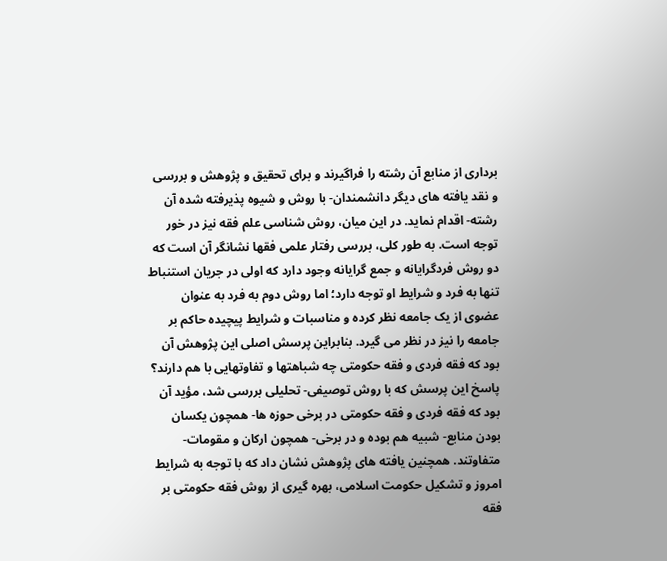برداری از منابع آن رشته را فراگیرند و برای تحقیق و پژوهش و بررسی و نقد یافته های دیگر دانشمندان- با روش و شیوه پذیرفته شده آن رشته- اقدام نماید. در این میان، روش شناسی علم فقه نیز در خور توجه است. به طور کلی، بررسی رفتار علمی فقها نشانگر آن است که دو روش فردگرایانه و جمع گرایانه وجود دارد که اولی در جریان استنباط تنها به فرد و شرایط او توجه دارد؛ اما روش دوم به فرد به عنوان عضوی از یک جامعه نظر کرده و مناسبات و شرایط پیچیده حاکم بر جامعه را نیز در نظر می گیرد. بنابراین پرسش اصلی این پژوهش آن بود که فقه فردی و فقه حکومتی چه شباهتها و تفاوتهایی با هم دارند؟ پاسخ این پرسش که با روش توصیفی- تحلیلی بررسی شد، مؤید آن بود که فقه فردی و فقه حکومتی در برخی حوزه ها- همچون یکسان بودن منابع- شبیه هم بوده و در برخی- همچون ارکان و مقومات- متفاوتند. همچنین یافته های پژوهش نشان داد که با توجه به شرایط امروز و تشکیل حکومت اسلامی، بهره گیری از روش فقه حکومتی بر فقه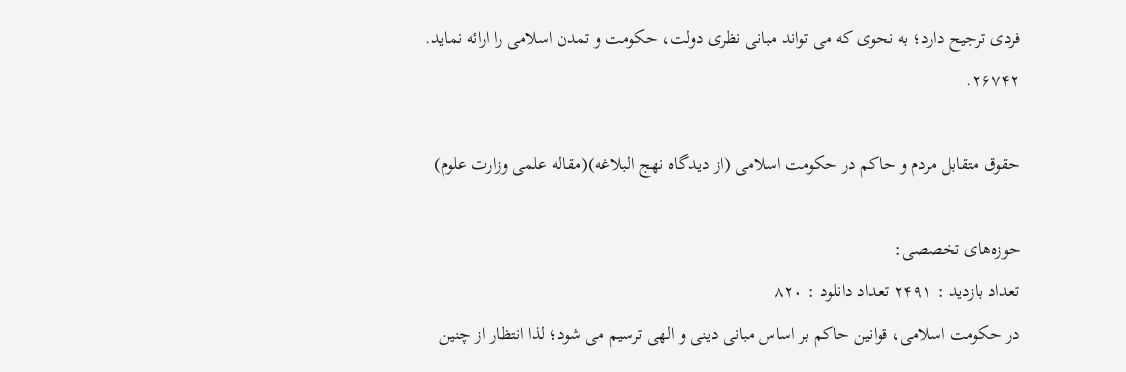فردی ترجیح دارد؛ به نحوی که می تواند مبانی نظری دولت، حکومت و تمدن اسلامی را ارائه نماید.
۲۶۷۴۲.

حقوق متقابل مردم و حاکم در حکومت اسلامی (از دیدگاه نهج البلاغه)(مقاله علمی وزارت علوم)

حوزه‌های تخصصی:
تعداد بازدید : ۲۴۹۱ تعداد دانلود : ۸۲۰
در حکومت اسلامی، قوانین حاکم بر اساس مبانی دینی و الهی ترسیم می شود؛ لذا انتظار از چنین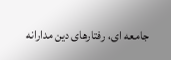جامعه ای، رفتارهای دین مدارانه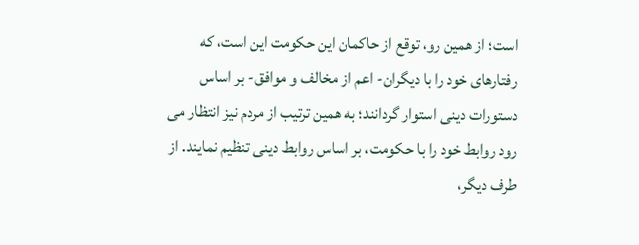است؛ از همین رو، توقع از حاکمان این حکومت این است، که رفتارهای خود را با دیگران- اعم از مخالف و موافق- بر اساس دستورات دینی استوار گردانند؛ به همین ترتیب از مردم نیز انتظار می رود روابط خود را با حکومت، بر اساس روابط دینی تنظیم نمایند. از طرف دیگر،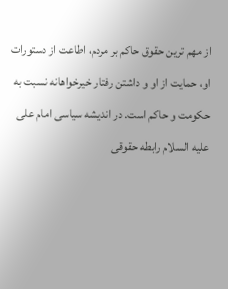از مهم ترین حقوق حاکم بر مردم، اطاعت از دستورات او، حمایت از او و داشتن رفتار خیرخواهانه نسبت به حکومت و حاکم است. در اندیشه سیاسی امام علی علیه السلام رابطه حقوقی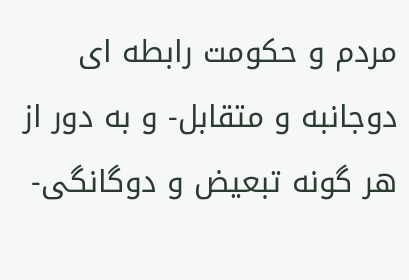مردم و حکومت رابطه ای دوجانبه و متقابل- و به دور از هر گونه تبعیض و دوگانگی-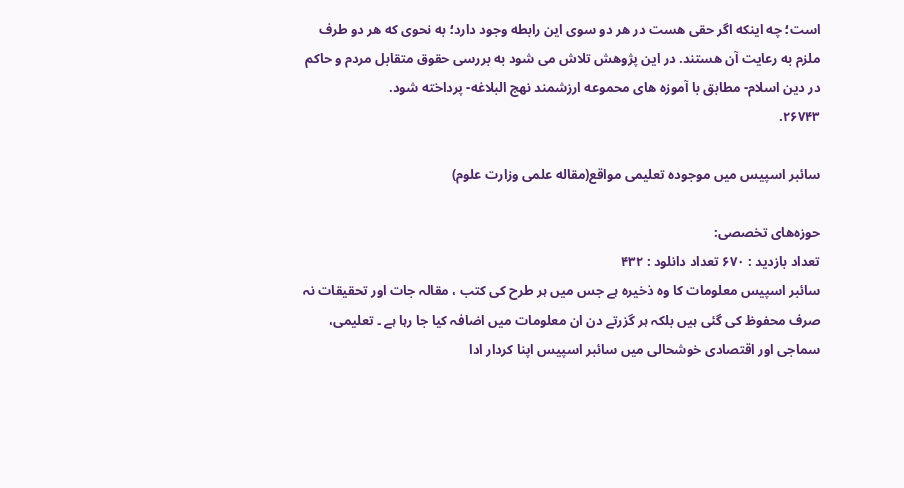است؛ چه اینکه اگر حقی هست در هر دو سوی این رابطه وجود دارد؛ به نحوی که هر دو طرف ملزم به رعایت آن هستند. در این پژوهش تلاش می شود به بررسی حقوق متقابل مردم و حاکم در دین اسلام- مطابق با آموزه های محموعه ارزشمند نهج البلاغه- پرداخته شود.
۲۶۷۴۳.

سائبر اسپیس میں موجودہ تعلیمی مواقع(مقاله علمی وزارت علوم)

حوزه‌های تخصصی:
تعداد بازدید : ۶۷۰ تعداد دانلود : ۴۳۲
سائبر اسپیس معلومات کا وہ ذخیرہ ہے جس میں ہر طرح کی کتب ، مقالہ جات اور تحقیقات نہ صرف محفوظ کی گئی ہیں بلکہ ہر گزرتے دن ان معلومات میں اضافہ کیا جا رہا ہے ۔ تعلیمی، سماجی اور اقتصادی خوشحالی میں سائبر اسپیس اپنا کردار ادا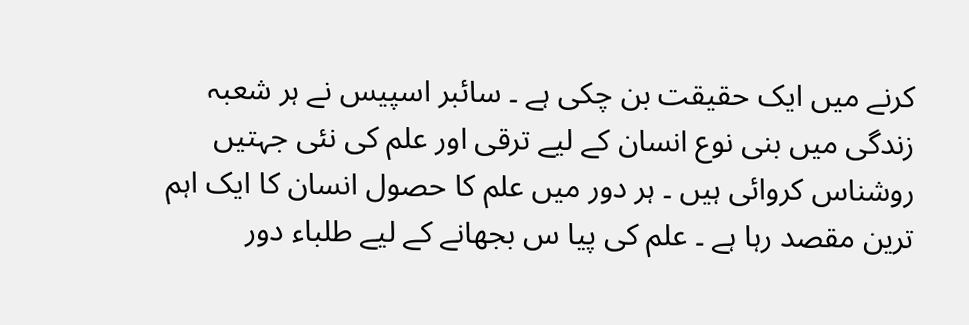کرنے میں ایک حقیقت بن چکی ہے ۔ سائبر اسپیس نے ہر شعبہ زندگی میں بنی نوع انسان کے لیے ترقی اور علم کی نئی جہتیں روشناس کروائی ہیں ۔ ہر دور میں علم کا حصول انسان کا ایک اہم ترین مقصد رہا ہے ۔ علم کی پیا س بجھانے کے لیے طلباء دور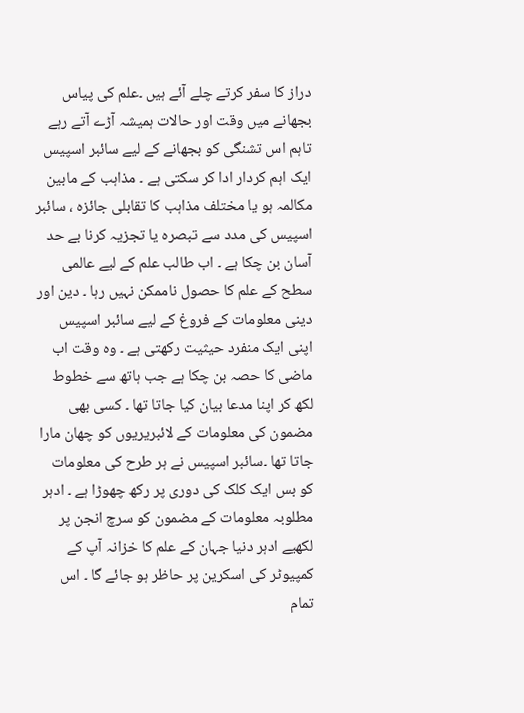دراز کا سفر کرتے چلے آئے ہیں ۔علم کی پیاس بجھانے میں وقت اور حالات ہمیشہ آڑے آتے رہے تاہم اس تشنگی کو بجھانے کے لیے سائبر اسپیس ایک اہم کردار ادا کر سکتی ہے ۔ مذاہب کے مابین مکالمہ ہو یا مختلف مذاہب کا تقابلی جائزہ ، سائبر اسپیس کی مدد سے تبصرہ یا تجزیہ کرنا بے حد آسان بن چکا ہے ۔ اب طالب علم کے لیے عالمی سطح کے علم کا حصول ناممکن نہیں رہا ۔ دین اور دینی معلومات کے فروغ کے لیے سائبر اسپیس اپنی ایک منفرد حیثیت رکھتی ہے ۔ وہ وقت اب ماضی کا حصہ بن چکا ہے جب ہاتھ سے خطوط لکھ کر اپنا مدعا بیان کیا جاتا تھا ۔ کسی بھی مضمون کی معلومات کے لائبریریوں کو چھان مارا جاتا تھا ۔سائبر اسپیس نے ہر طرح کی معلومات کو بس ایک کلک کی دوری پر رکھ چھوڑا ہے ۔ ادہر مطلوبہ معلومات کے مضمون کو سرچ انجن پر لکھیے ادہر دنیا جہان کے علم کا خزانہ آپ کے کمپیوٹر کی اسکرین پر حاظر ہو جائے گا ۔ اس تمام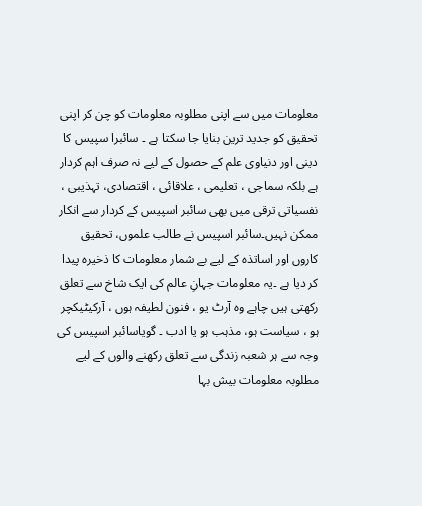معلومات میں سے اپنی مطلوبہ معلومات کو چن کر اپنی تحقیق کو جدید ترین بنایا جا سکتا ہے ۔ سائبرا سپیس کا دینی اور دنیاوی علم کے حصول کے لیے نہ صرف اہم کردار ہے بلکہ سماجی ، تعلیمی ، علاقائی ، اقتصادی، تہذیبی ، نفسیاتی ترقی میں بھی سائبر اسپیس کے کردار سے انکار ممکن نہیں۔سائبر اسپیس نے طالب علموں، تحقیق کاروں اور اساتذہ کے لیے بے شمار معلومات کا ذخیرہ پیدا کر دیا ہے ۔یہ معلومات جہانِ عالم کی ایک شاخ سے تعلق رکھتی ہیں چاہے وہ آرٹ یو ، فنون لطیفہ ہوں ، آرکیٹیکچر ہو ، سیاست ہو، مذہب ہو یا ادب ۔ گویاسائبر اسپیس کی وجہ سے ہر شعبہ زندگی سے تعلق رکھنے والوں کے لیے مطلوبہ معلومات بیش بہا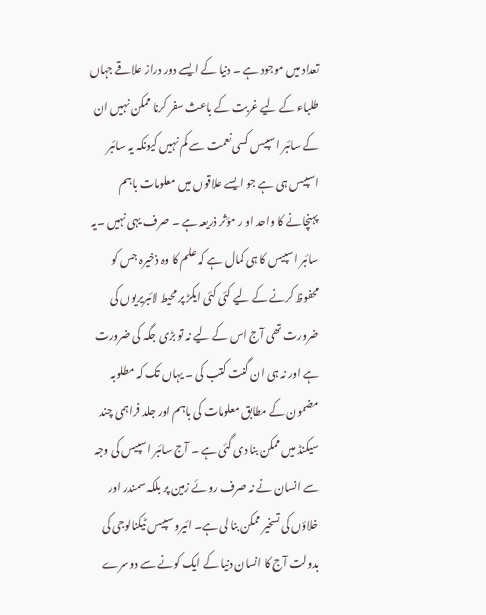تعداد میں موجود ہے ۔ دنیا کے ایسے دور دراز علاقے جہاں طلباء کے لیے غربت کے باعث سفر کرنا ممکن نہیں ان کے سائبر اسپیس کسی نعمت سے کم نہیں کیونکہ یہ سائبر اسپیس ہی ہے جو ایسے علاقوں میں معلومات باہم پہنچانے کا واحد او ر مؤثر ذریعہ ہے ۔ صرف یہی نہیں ۔یہ سائبر اسپیس کا ہی کمال ہے کہ علم کا وہ ذخیرہ جس کو محفوظ کرنے کے لیے کئی کئی ایکڑ پر محیط لائبریریوں کی ضرورت تھی آج اس کے لیے نہ تو بڑی جگہ کی ضرورت ہے اور نہ ہی ان گنت کتب کی ۔ یہاں تک کہ مطلوبہ مضمون کے مطابق معلومات کی باہم اور جلد فراہمی چند سیکنڈ میں ممکن بنا دی گئی ہے ۔ آج سائبر اسپیس کی وجہ سے انسان نے نہ صرف روئے زمین پر بلکہ سمندر اور خلاؤں کی تسخیر ممکن بنا لی ہے۔ ائیرو سپیس ٹیکنالوجی کی بدولت آج کا انسان دنیا کے ایک کونے سے دوسرے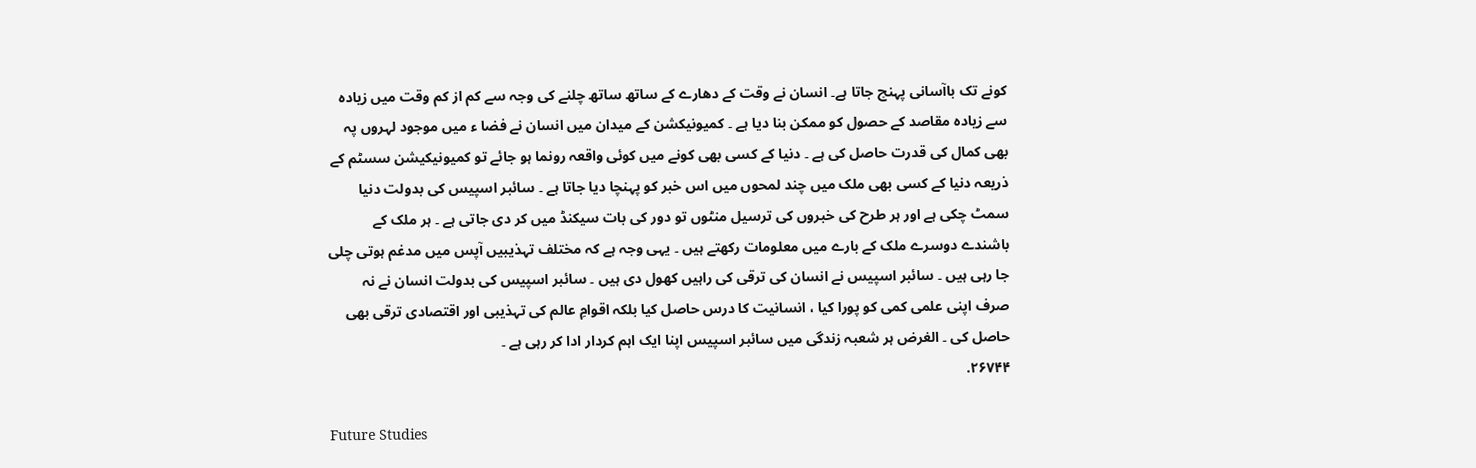کونے تک باآسانی پہنچ جاتا ہے۔ انسان نے وقت کے دھارے کے ساتھ ساتھ چلنے کی وجہ سے کم از کم وقت میں زیادہ سے زیادہ مقاصد کے حصول کو ممکن بنا دیا ہے ۔ کمیونیکشن کے میدان میں انسان نے فضا ء میں موجود لہروں پہ بھی کمال کی قدرت حاصل کی ہے ۔ دنیا کے کسی بھی کونے میں کوئی واقعہ رونما ہو جائے تو کمیونیکیشن سسٹم کے ذریعہ دنیا کے کسی بھی ملک میں چند لمحوں میں اس خبر کو پہنچا دیا جاتا ہے ۔ سائبر اسپیس کی بدولت دنیا سمٹ چکی ہے اور ہر طرح کی خبروں کی ترسیل منٹوں تو دور کی بات سیکنڈ میں کر دی جاتی ہے ۔ ہر ملک کے باشندے دوسرے ملک کے بارے میں معلومات رکھتے ہیں ۔ یہی وجہ ہے کہ مختلف تہذیبیں آپس میں مدغم ہوتی چلی جا رہی ہیں ۔ سائبر اسپیس نے انسان کی ترقی کی راہیں کھول دی ہیں ۔ سائبر اسپیس کی بدولت انسان نے نہ صرف اپنی علمی کمی کو پورا کیا ، انسانیت کا درس حاصل کیا بلکہ اقوامِ عالم کی تہذیبی اور اقتصادی ترقی بھی حاصل کی ۔ الغرض ہر شعبہ زندگی میں سائبر اسپیس اپنا ایک اہم کردار ادا کر رہی ہے ۔
۲۶۷۴۴.

Future Studies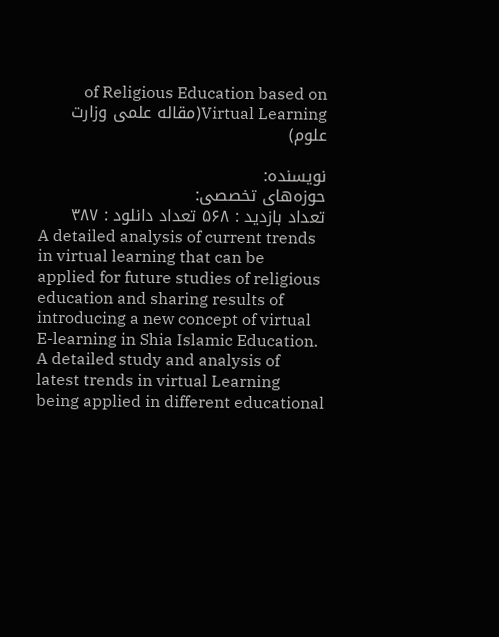of Religious Education based on Virtual Learning(مقاله علمی وزارت علوم)

نویسنده:
حوزه‌های تخصصی:
تعداد بازدید : ۵۶۸ تعداد دانلود : ۳۸۷
A detailed analysis of current trends in virtual learning that can be applied for future studies of religious education and sharing results of introducing a new concept of virtual E-learning in Shia Islamic Education. A detailed study and analysis of latest trends in virtual Learning being applied in different educational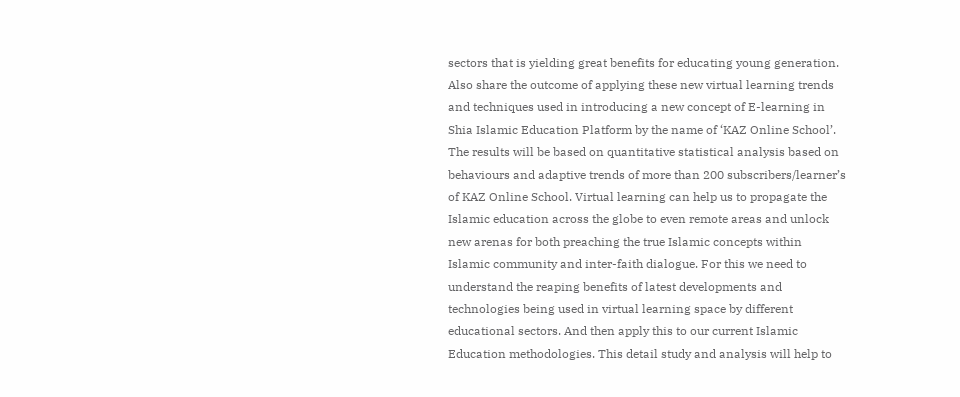sectors that is yielding great benefits for educating young generation. Also share the outcome of applying these new virtual learning trends and techniques used in introducing a new concept of E-learning in Shia Islamic Education Platform by the name of ‘KAZ Online School’. The results will be based on quantitative statistical analysis based on behaviours and adaptive trends of more than 200 subscribers/learner’s of KAZ Online School. Virtual learning can help us to propagate the Islamic education across the globe to even remote areas and unlock new arenas for both preaching the true Islamic concepts within Islamic community and inter-faith dialogue. For this we need to understand the reaping benefits of latest developments and technologies being used in virtual learning space by different educational sectors. And then apply this to our current Islamic Education methodologies. This detail study and analysis will help to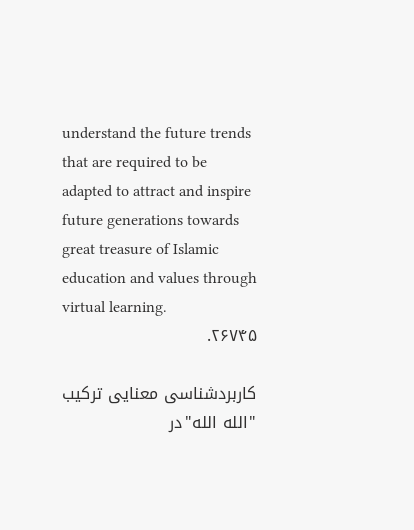understand the future trends that are required to be adapted to attract and inspire future generations towards great treasure of Islamic education and values through virtual learning.
۲۶۷۴۵.

کاربردشناسی معنایی ترکیب "الله الله"در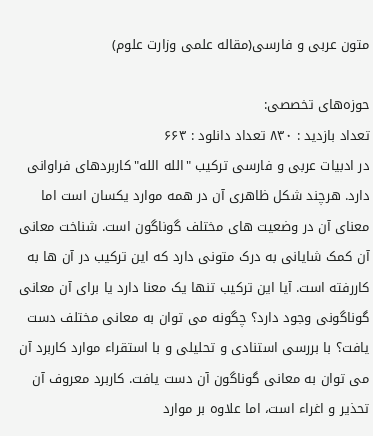متون عربی و فارسی(مقاله علمی وزارت علوم)

حوزه‌های تخصصی:
تعداد بازدید : ۸۳۰ تعداد دانلود : ۶۶۳
در ادبیات عربی و فارسی ترکیب "الله الله"کاربردهای فراوانی دارد. هرچند شکل ظاهری آن در همه موارد یکسان است اما معنای آن در وضعیت های مختلف گوناگون است. شناخت معانی آن کمک شایانی به درک متونی دارد که این ترکیب در آن ها به کاررفته است. آیا این ترکیب تنها یک معنا دارد یا برای آن معانی گوناگونی وجود دارد؟ چگونه می توان به معانی مختلف دست یافت؟ با بررسی استنادی و تحلیلی و با استقراء موارد کاربرد آن می توان به معانی گوناگون آن دست یافت. کاربرد معروف آن تحذیر و اغراء است، اما علاوه بر موارد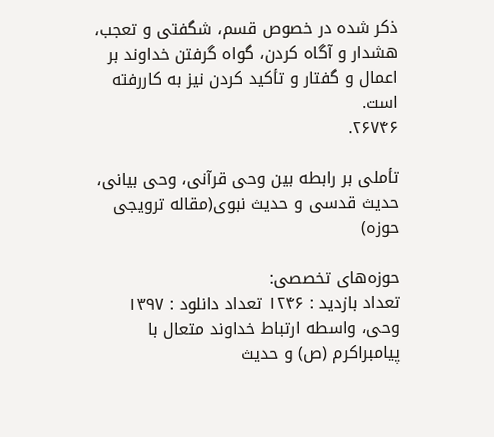ذکر شده در خصوص قسم، شگفتی و تعجب، هشدار و آگاه کردن، گواه گرفتن خداوند بر اعمال و گفتار و تأکید کردن نیز به کاررفته است.
۲۶۷۴۶.

تأملی بر رابطه بین وحی قرآنی، وحی بیانی، حدیث قدسی و حدیث نبوی(مقاله ترویجی حوزه)

حوزه‌های تخصصی:
تعداد بازدید : ۱۲۴۶ تعداد دانلود : ۱۳۹۷
وحی، واسطه ارتباط خداوند متعال با پیامبراکرم (ص) و حدیث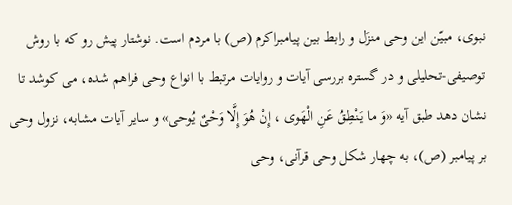نبوی، مبیّن این وحی منزَل و رابط بین پیامبراکرم (ص) با مردم است. نوشتار پیش رو که با روش توصیفی-تحلیلی و در گستره بررسی آیات و روایات مرتبط با انواع وحی فراهم شده، می کوشد تا نشان دهد طبق آیه «وَ ما یَنْطِقُ عَنِ الْهَوى ، إِنْ هُوَ إِلَّا وَحْیٌ یُوحى» و سایر آیات مشابه، نزول وحی بر پیامبر (ص)، به چهار شکل وحی قرآنی، وحی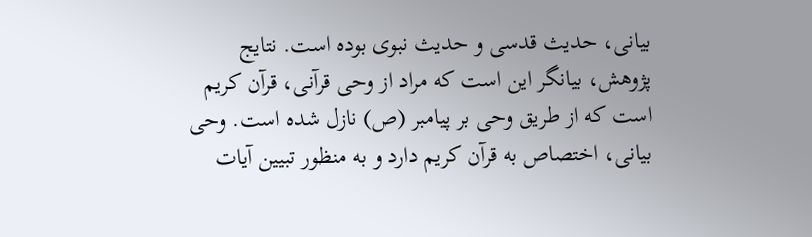بیانی، حدیث قدسی و حدیث نبوی بوده است. نتایج پژوهش، بیانگر این است که مراد از وحی قرآنی، قرآن کریم است که از طریق وحی بر پیامبر (ص) نازل شده است. وحی بیانی، اختصاص به قرآن کریم دارد و به منظور تبیین آیات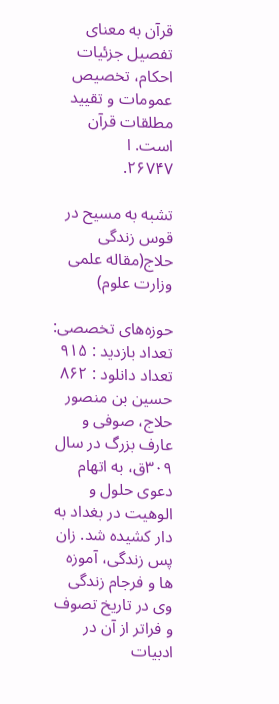قرآن به معنای تفصیل جزئیات احکام، تخصیص عمومات و تقیید مطلقات قرآن است. ا
۲۶۷۴۷.

تشبه به مسیح در قوس زندگی حلاج(مقاله علمی وزارت علوم)

حوزه‌های تخصصی:
تعداد بازدید : ۹۱۵ تعداد دانلود : ۸۶۲
حسین بن منصور حلاج، صوفی و عارف بزرگ در سال ۳۰۹ق، به اتهام دعوی حلول و الوهیت در بغداد به دار کشیده شد. زان پس زندگی، آموزه ها و فرجام زندگی وی در تاریخ تصوف و فراتر از آن در ادبیات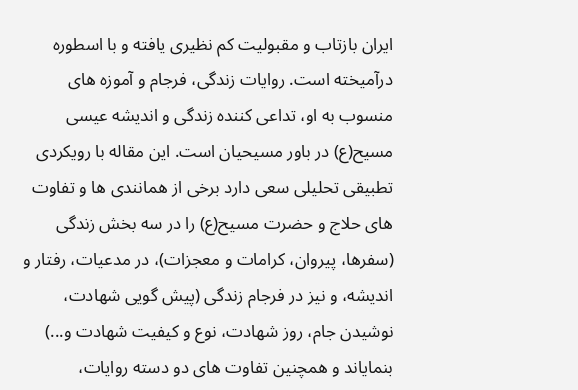ایران بازتاب و مقبولیت کم نظیری یافته و با اسطوره درآمیخته است. روایات زندگی، فرجام و آموزه های منسوب به او، تداعی کننده زندگی و اندیشه عیسی مسیح(ع) در باور مسیحیان است. این مقاله با رویکردی تطبیقی تحلیلی سعی دارد برخی از همانندی ها و تفاوت های حلاج و حضرت مسیح(ع) را در سه بخش زندگی (سفرها، پیروان، کرامات و معجزات)، در مدعیات، رفتار و اندیشه، و نیز در فرجام زندگی (پیش گویی شهادت، نوشیدن جام، روز شهادت، نوع و کیفیت شهادت و...) بنمایاند و همچنین تفاوت های دو دسته روایات،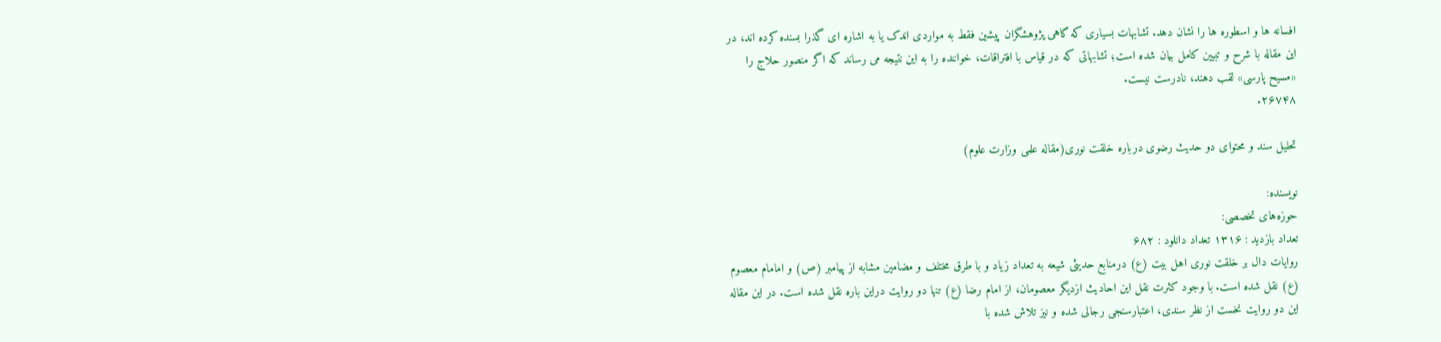افسانه ها و اسطوره ها را نشان دهد. تشابهات بسیاری که گاهی پژوهشگران پیشین فقط به مواردی اندک یا به اشاره ای گذرا بسنده کرده اند، در این مقاله با شرح و تبیین کامل بیان شده است؛ تشابهاتی که در قیاس با افتراقات، خواننده را به این نتیجه می رساند که اگر منصور حلاج را «مسیح پارسی» لقب دهند، نادرست نیست.
۲۶۷۴۸.

تحلیل سند و محتوای دو حدیث رضوی درباره خلقت نوری(مقاله علمی وزارت علوم)

نویسنده:
حوزه‌های تخصصی:
تعداد بازدید : ۱۳۱۶ تعداد دانلود : ۶۸۲
روایات دال بر خلقت نوری اهل بیت (ع) درمنابع حدیثی شیعه به تعداد زیاد و با طرق مختلف و مضامین مشابه از پیامبر (ص) و امامام معصوم (ع) نقل شده است. با وجود کثرت نقل این احادیث ازدیگر معصومان، از امام رضا (ع) تنها دو روایت دراین باره نقل شده است. در این مقاله این دو روایت نخست از نظر سندی، اعتبارسنجی رجالی شده و نیز تلاش شده با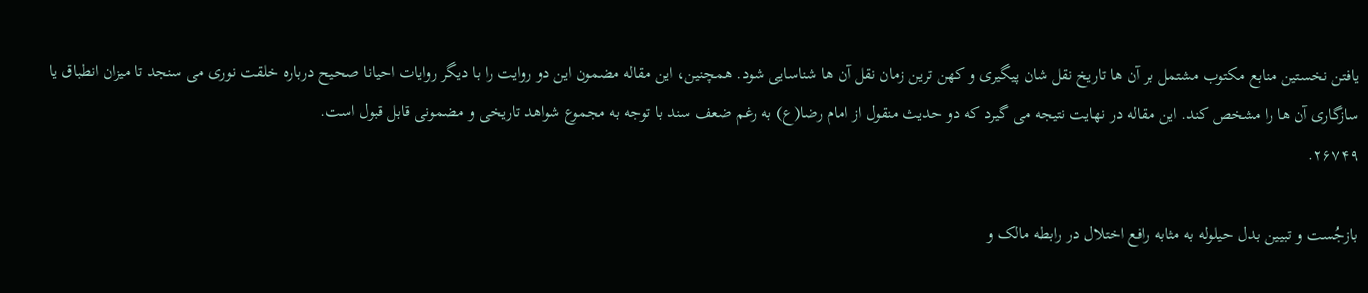یافتن نخستین منابع مکتوب مشتمل بر آن ها تاریخ نقل شان پیگیری و کهن ترین زمان نقل آن ها شناسایی شود. همچنین، این مقاله مضمون این دو روایت را با دیگر روایات احیانا صحیح درباره خلقت نوری می سنجد تا میزان انطباق یا سازگاری آن ها را مشخص کند. این مقاله در نهایت نتیجه می گیرد که دو حدیث منقول از امام رضا(ع) به رغم ضعف سند با توجه به مجموع شواهد تاریخی و مضمونی قابل قبول است.
۲۶۷۴۹.

بازجُست و تبیین بدل حیلوله به مثابه رافع اختلال در رابطه مالک و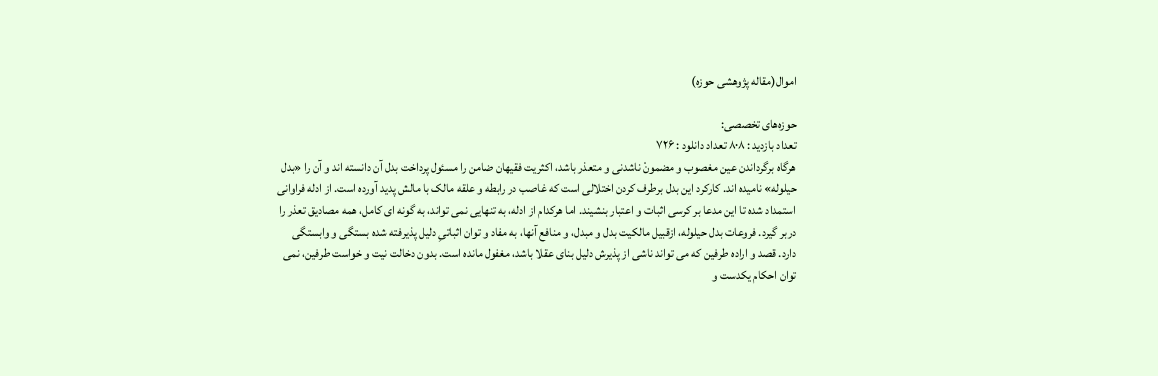اموال(مقاله پژوهشی حوزه)

حوزه‌های تخصصی:
تعداد بازدید : ۸۰۸ تعداد دانلود : ۷۲۶
هرگاه برگرداندن عین مغصوب و مضمونْ ناشدنی و متعذر باشد، اکثریت فقیهان ضامن را مسئول پرداخت بدل آن دانسته اند و آن را «بدل حیلوله» نامیده اند. کارکرد این بدل برطرف کردن اختلالی است که غاصب در رابطه و علقه مالک با مالش پدید آورده است. از ادله فراوانی استمداد شده تا این مدعا بر کرسی اثبات و اعتبار بنشیند. اما هرکدام از ادله، به تنهایی نمی تواند، به گونه ای کامل، همه مصادیق تعذر را دربر گیرد. فروعات بدل حیلوله، ازقبیل مالکیت بدل و مبدل، و منافع آنها، به مفاد و توان اثباتیِ دلیل پذیرفته شده بستگی و وابستگی دارد. قصد و اراده طرفین که می تواند ناشی از پذیرش دلیل بنای عقلا باشد، مغفول مانده است. بدون دخالت نیت و خواست طرفین، نمی توان احکام یکدست و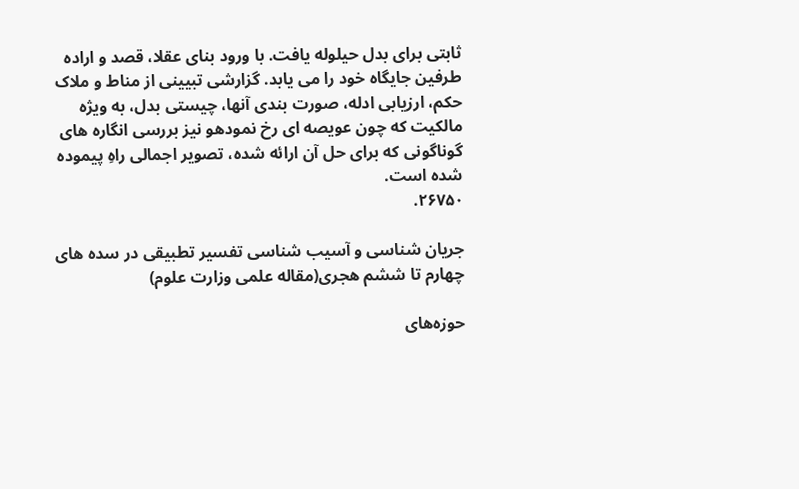ثابتی برای بدل حیلوله یافت. با ورود بنای عقلا، قصد و اراده طرفین جایگاه خود را می یابد. گزارشی تبیینی از مناط و ملاک حکم، ارزیابی ادله، صورت بندی آنها، چیستی بدل، به ویژه مالکیت که چون عویصه ای رخ نمودهو نیز بررسی انگاره های گوناگونی که برای حل آن ارائه شده، تصویر اجمالی راهِ پیموده شده است.
۲۶۷۵۰.

جریان شناسی و آسیب شناسی تفسیر تطبیقی در سده های چهارم تا ششم هجری(مقاله علمی وزارت علوم)

حوزه‌های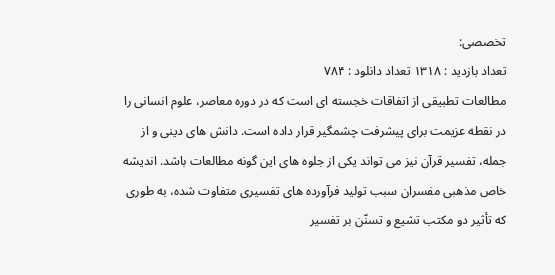تخصصی:
تعداد بازدید : ۱۳۱۸ تعداد دانلود : ۷۸۴
مطالعات تطبیقی از اتفاقات خجسته ای است که در دوره معاصر، علوم انسانی را در نقطه عزیمت برای پیشرفت چشمگیر قرار داده است. دانش های دینی و از جمله، تفسیر قرآن نیز می تواند یکی از جلوه های این گونه مطالعات باشد. اندیشه خاص مذهبی مفسران سبب تولید فرآورده های تفسیری متفاوت شده، به طوری که تأثیر دو مکتب تشیع و تسنّن بر تفسیر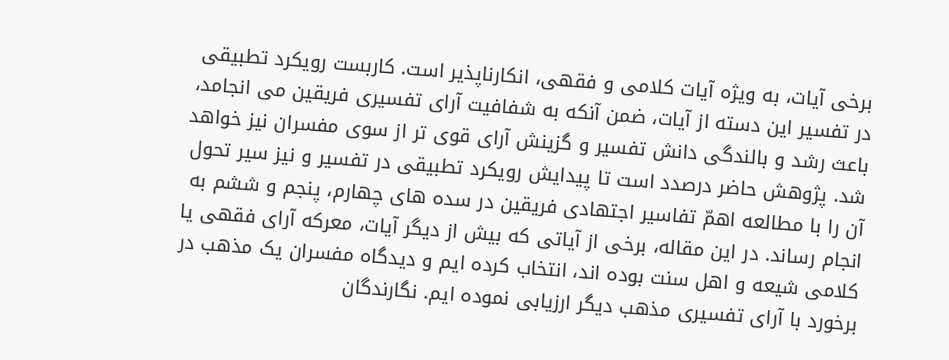برخی آیات، به ویژه آیات کلامی و فقهی، انکارناپذیر است. کاربست رویکرد تطبیقی در تفسیر این دسته از آیات، ضمن آنکه به شفافیت آرای تفسیری فریقین می انجامد، باعث رشد و بالندگی دانش تفسیر و گزینش آرای قوی تر از سوی مفسران نیز خواهد شد. پژوهش حاضر درصدد است تا پیدایش رویکرد تطبیقی در تفسیر و نیز سیر تحول آن را با مطالعه اهمّ تفاسیر اجتهادی فریقین در سده های چهارم، پنجم و ششم به انجام رساند. در این مقاله، برخی از آیاتی که بیش از دیگر آیات، معرکه آرای فقهی یا کلامی شیعه و اهل سنت بوده اند، انتخاب کرده ایم و دیدگاه مفسران یک مذهب در برخورد با آرای تفسیری مذهب دیگر ارزیابی نموده ایم. نگارندگان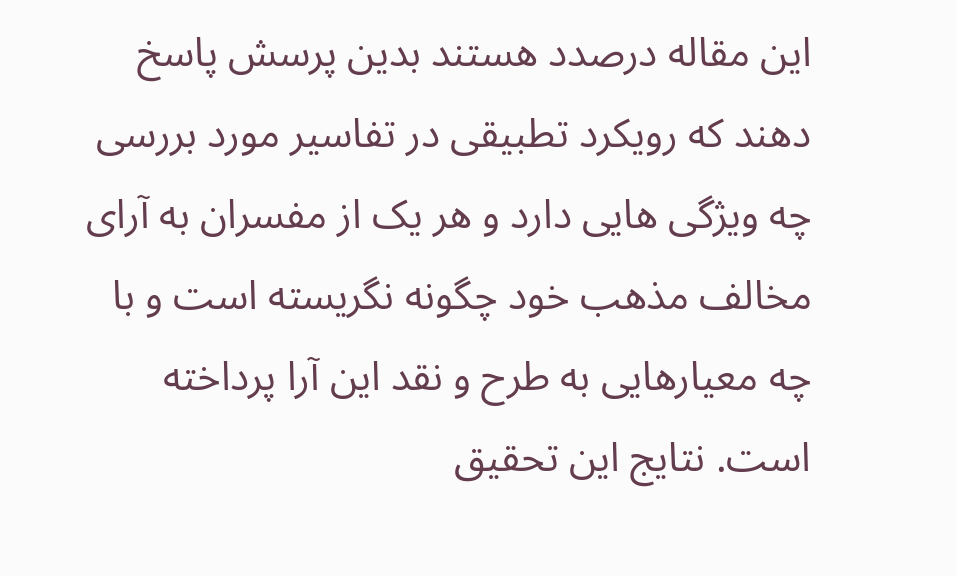این مقاله درصدد هستند بدین پرسش پاسخ دهند که رویکرد تطبیقی در تفاسیر مورد بررسی چه ویژگی هایی دارد و هر یک از مفسران به آرای مخالف مذهب خود چگونه نگریسته است و با چه معیارهایی به طرح و نقد این آرا پرداخته است. نتایج این تحقیق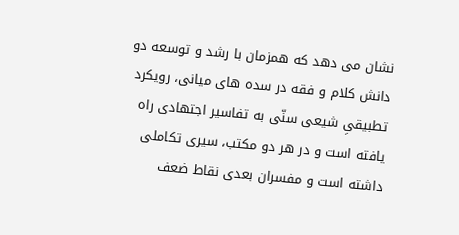نشان می دهد که همزمان با رشد و توسعه دو دانش کلام و فقه در سده های میانی، رویکرد تطبیقیِ شیعی سنّی به تفاسیر اجتهادی راه یافته است و در هر دو مکتب، سیری تکاملی داشته است و مفسران بعدی نقاط ضعف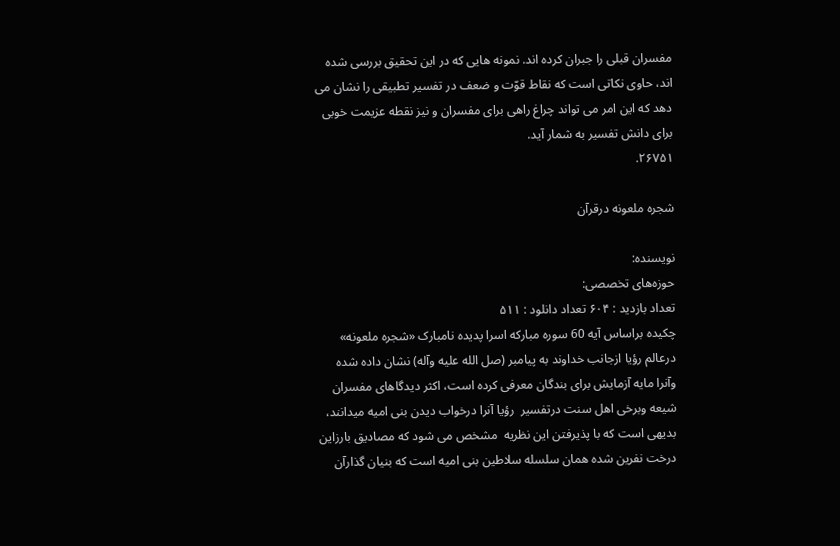مفسران قبلی را جبران کرده اند. نمونه هایی که در این تحقیق بررسی شده اند، حاوی نکاتی است که نقاط قوّت و ضعف در تفسیر تطبیقی را نشان می دهد که این امر می تواند چراغ راهی برای مفسران و نیز نقطه عزیمت خوبی برای دانش تفسیر به شمار آید.
۲۶۷۵۱.

شجره ملعونه درقرآن

نویسنده:
حوزه‌های تخصصی:
تعداد بازدید : ۶۰۴ تعداد دانلود : ۵۱۱
چکیده براساس آیه 60 سوره مبارکه اسرا پدیده نامبارک «شجره ملعونه» درعالم رؤیا ازجانب خداوند به پیامبر (صل الله علیه وآله) نشان داده شده وآنرا مایه آزمایش برای بندگان معرفی کرده است، اکثر دیدگاهای مفسران شیعه وبرخی اهل سنت درتفسیر  رؤیا آنرا درخواب دیدن بنی امیه میدانند، بدیهی است که با پذیرفتن این نظریه  مشخص می شود که مصادیق بارزاین درخت نفرین شده همان سلسله سلاطین بنی امیه است که بنیان گذارآن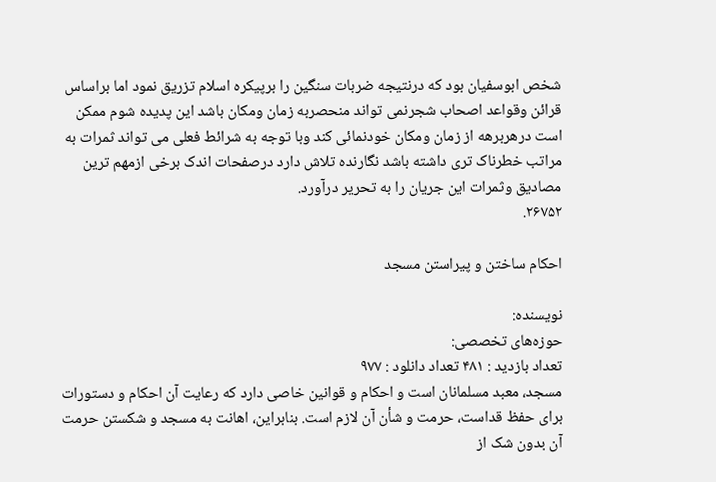شخص ابوسفیان بود که درنتیجه ضربات سنگین را برپیکره اسلام تزریق نمود اما براساس قرائن وقواعد اصحاب شجرنمی تواند منحصربه زمان ومکان باشد این پدیده شوم ممکن است درهربرهه از زمان ومکان خودنمائی کند وبا توجه به شرائط فعلی می تواند ثمرات به مراتب خطرناک تری داشته باشد نگارنده تلاش دارد درصفحات اندک برخی ازمهم ترین مصادیق وثمرات این جریان را به تحریر درآورد.
۲۶۷۵۲.

احکام ساختن و پیراستن مسجد

نویسنده:
حوزه‌های تخصصی:
تعداد بازدید : ۴۸۱ تعداد دانلود : ۹۷۷
مسجد، معبد مسلمانان است و احکام و قوانین خاصی دارد که رعایت آن احکام و دستورات برای حفظ قداست، حرمت و شأن آن لازم است. بنابراین، اهانت به مسجد و شکستن حرمت آن بدون شک از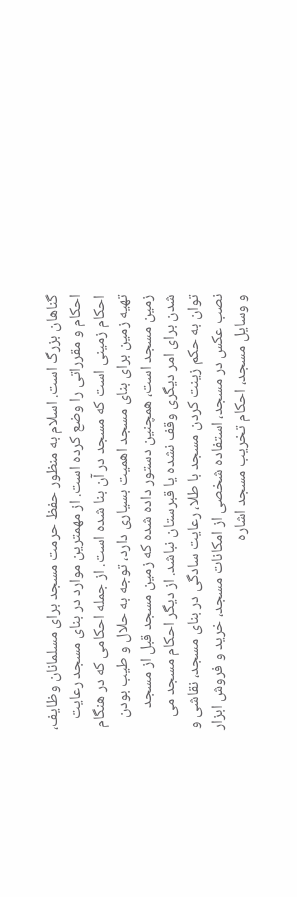گناهان بزرگ است. اسلام به منظور حفظ حرمت مسجد براى مسلمانان وظایف، احکام و مقرراتى را وضع کرده است. از مهمترین موارد در بنای مسجد رعایت احکام زمینی است که مسجد در آن بنا شده است. از جمله احکامی که در هنگام تهیه زمین برای بنای مسجد اهمیت بسیاری دارد، توجه به حلال و طیب بودن زمین مسجد است، همچنین دستور داده شده که زمین مسجد قبل از مسجد شدن برای امر دیگری وقف نشده یا قبرستان نباشد. از دیگر احکام مسجد می  توان به حکم زینت کردن مسجد با طلا، رعایت سادگی در بنای مسجد، نقاشی و نصب عکس در مسجد، استفاده شخصی از امکانات مسجد، خرید و فروش ابزار و وسایل مسجد، احکام تخریب مسجد اشاره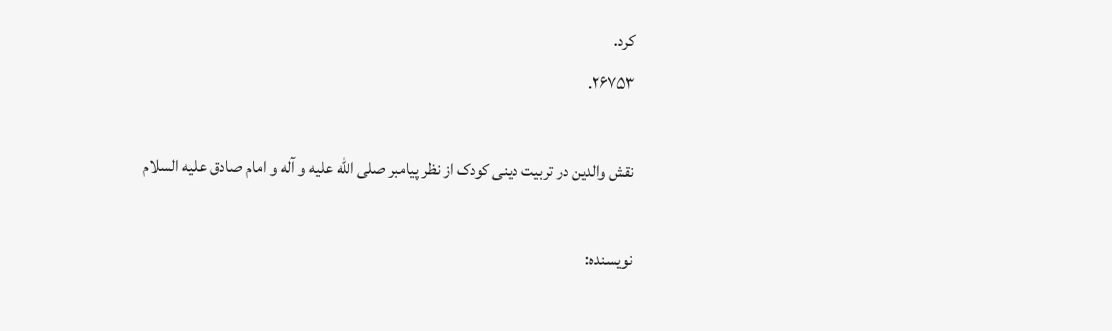کرد.
۲۶۷۵۳.

نقش والدین در تربیت دینی کودک از نظر پیامبر صلی الله علیه و آله و امام صادق علیه السلام

نویسنده: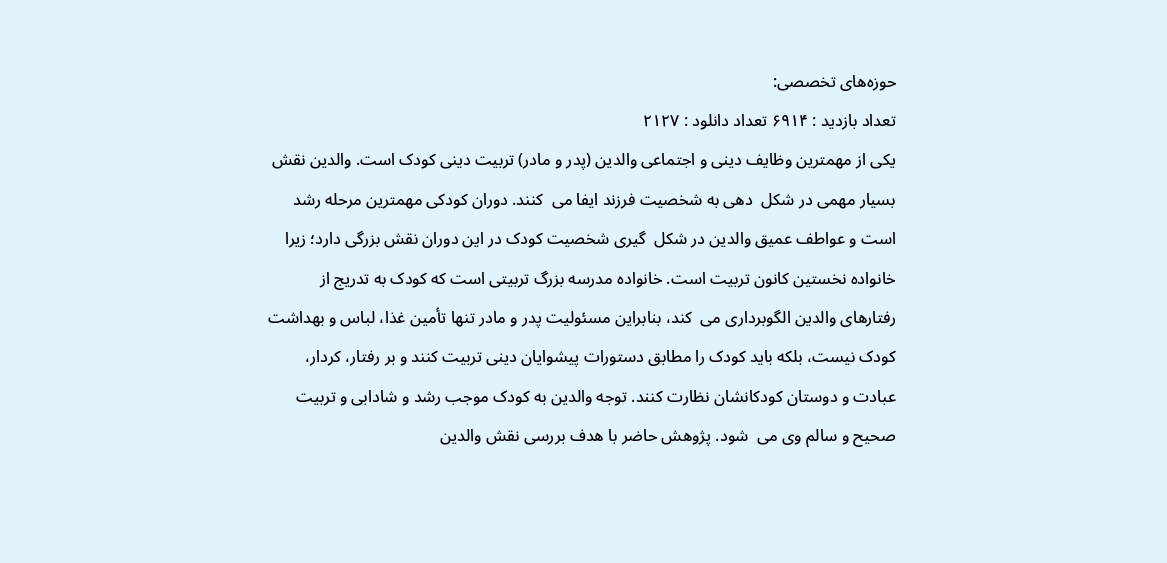حوزه‌های تخصصی:
تعداد بازدید : ۶۹۱۴ تعداد دانلود : ۲۱۲۷
یکی از مهمترین وظایف دینی و اجتماعی والدین (پدر و مادر) تربیت دینی کودک است. والدین نقش بسیار مهمی در شکل  دهی به شخصیت فرزند ایفا می  کنند. دوران کودکی مهمترین مرحله رشد است و عواطف عمیق والدین در شکل  گیری شخصیت کودک در این دوران نقش بزرگی دارد؛ زیرا خانواده نخستین کانون تربیت است. خانواده مدرسه بزرگ تربیتی است که کودک به تدریج از رفتارهای والدین الگوبرداری می  کند، بنابراین مسئولیت پدر و مادر تنها تأمین غذا، لباس و بهداشت کودک نیست، بلکه باید کودک را مطابق دستورات پیشوایان دینی تربیت کنند و بر رفتار، کردار، عبادت و دوستان کودکانشان نظارت کنند. توجه والدین به کودک موجب رشد و شادابی و تربیت صحیح و سالم وی می  شود. پژوهش حاضر با هدف بررسی نقش والدین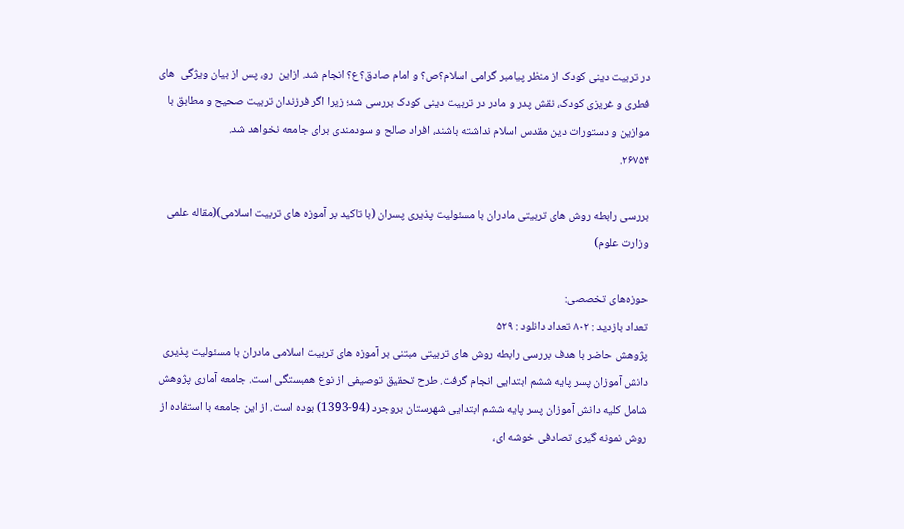در تربیت دینی کودک از منظر پیامبر گرامی اسلام؟ص؟ و امام صادق؟ع؟ انجام شد. ازاین  رو، پس از بیان ویژگی  های فطری و غریزی کودک، نقش پدر و مادر در تربیت دینی کودک بررسی شد؛ زیرا اگر فرزندان تربیت صحیح و مطابق با موازین و دستورات دین مقدس اسلام نداشته باشند، افراد صالح و سودمندی برای جامعه نخواهد شد.
۲۶۷۵۴.

بررسی رابطه روش های تربیتی مادران با مسئولیت پذیری پسران (با تاکید بر آموزه های تربیت اسلامی)(مقاله علمی وزارت علوم)

حوزه‌های تخصصی:
تعداد بازدید : ۸۰۲ تعداد دانلود : ۵۲۹
پژوهش حاضر با هدف بررسی رابطه روش های تربیتی مبتنی بر آموزه های تربیت اسلامی مادران با مسئولیت پذیری دانش آموزان پسر پایه ششم ابتدایی انجام گرفت. طرح تحقیق توصیفی از نوع همبستگی است. جامعه آماری پژوهش شامل کلیه دانش آموزان پسر پایه ششم ابتدایی شهرستان بروجرد (94-1393) بوده است. از این جامعه با استفاده از روش نمونه گیری تصادفی خوشه ای،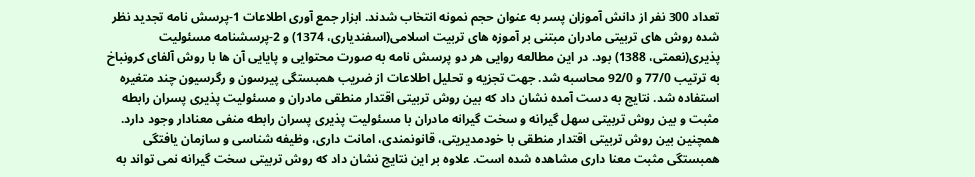تعداد 300 نفر از دانش آموزان پسر به عنوان حجم نمونه انتخاب شدند. ابزار جمع آوری اطلاعات 1-پرسش نامه تجدید نظر شده روش های تربیتی مادران مبتنی بر آموزه های تربیت اسلامی(اسفندیاری، 1374) و 2-پرسشنامه مسئولیت پذیری(نعمتی، 1388) بود. در این مطالعه روایی هر دو پرسش نامه به صورت محتوایی و پایایی آن ها با روش آلفای کرونباخ به ترتیب 77/0 و 92/0 محاسبه شد. جهت تجزیه و تحلیل اطلاعات از ضریب همبستگی پیرسون و رگرسیون چند متغیره استفاده شد. نتایج به دست آمده نشان داد که بین روش تربیتی اقتدار منطقی مادران و مسئولیت پذیری پسران رابطه مثبت و بین روش تربیتی سهل گیرانه و سخت گیرانه مادران با مسئولیت پذیری پسران رابطه منفی معنادار وجود دارد. همچنین بین روش تربیتی اقتدار منطقی با خودمدیریتی، قانونمندی، امانت داری، وظیفه شناسی و سازمان یافتگی همبستگی مثبت معنا داری مشاهده شده است. علاوه بر این نتایج نشان داد که روش تربیتی سخت گیرانه نمی تواند به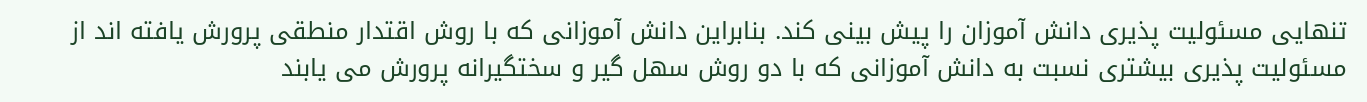تنهایی مسئولیت پذیری دانش آموزان را پیش بینی کند. بنابراین دانش آموزانی که با روش اقتدار منطقی پرورش یافته اند از مسئولیت پذیری بیشتری نسبت به دانش آموزانی که با دو روش سهل گیر و سختگیرانه پرورش می یابند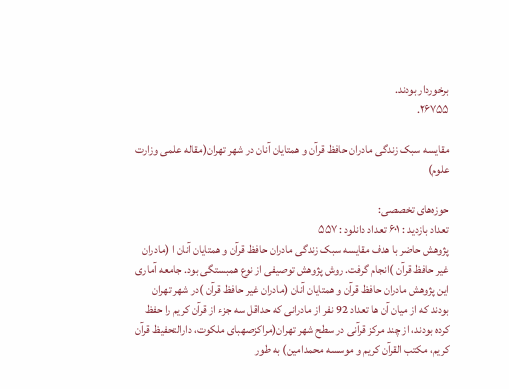برخوردار بودند.
۲۶۷۵۵.

مقایسه سبک زندگی مادران حافظ قرآن و همتایان آنان در شهر تهران(مقاله علمی وزارت علوم)

حوزه‌های تخصصی:
تعداد بازدید : ۶۰۱ تعداد دانلود : ۵۵۷
پژوهش حاضر با هدف مقایسه سبک زندگی مادران حافظ قرآن و همتایان آنان ا (مادران غیر حافظ قرآن )انجام گرفت. روش پژوهش توصیفی از نوع همبستگی بود. جامعه آماری این پژوهش مادران حافظ قرآن و همتایان آنان (مادران غیر حافظ قرآن )در شهر تهران بودند که از میان آن ها تعداد 92 نفر از مادرانی که حداقل سه جزء از قرآن کریم را حفظ کرده بودند، از چند مرکز قرآنی در سطح شهر تهران(مراکزصهبای ملکوت، دارالتحفیظ قرآن کریم، مکتب القرآن کریم و موسسه محمدامین) به طور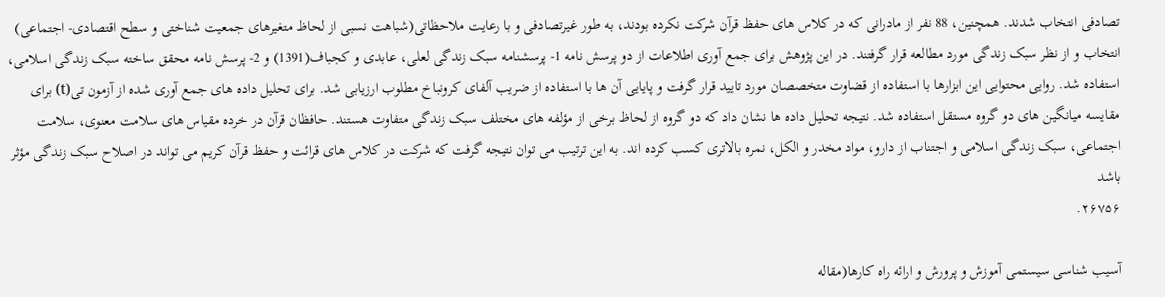تصادفی انتخاب شدند. همچنین، 88 نفر از مادرانی که در کلاس های حفظ قرآن شرکت نکرده بودند، به طور غیرتصادفی و با رعایت ملاحظاتی(شباهت نسبی از لحاظ متغیرهای جمعیت شناختی و سطح اقتصادی- اجتماعی) انتخاب و از نظر سبک زندگی مورد مطالعه قرار گرفتند. در این پژوهش برای جمع آوری اطلاعات از دو پرسش نامه 1- پرسشنامه سبک زندگی لعلی، عابدی و کجباف(1391) و 2- پرسش نامه محقق ساخته سبک زندگی اسلامی، استفاده شد. روایی محتوایی این ابزارها با استفاده از قضاوت متخصصان مورد تایید قرار گرفت و پایایی آن ها با استفاده از ضریب آلفای کرونباخ مطلوب ارزیابی شد. برای تحلیل داده های جمع آوری شده از آزمون تی(t) برای مقایسه میانگین های دو گروه مستقل استفاده شد. نتیجه تحلیل داده ها نشان داد که دو گروه از لحاظ برخی از مؤلفه های مختلف سبک زندگی متفاوت هستند. حافظان قرآن در خرده مقیاس های سلامت معنوی، سلامت اجتماعی، سبک زندگی اسلامی و اجتناب از دارو، مواد مخدر و الکل، نمره بالاتری کسب کرده اند. به این ترتیب می توان نتیجه گرفت که شرکت در کلاس های قرائت و حفظ قرآن کریم می تواند در اصلاح سبک زندگی مؤثر باشد
۲۶۷۵۶.

آسیب شناسی سیستمی آموزش و پرورش و ارائه راه کارها(مقاله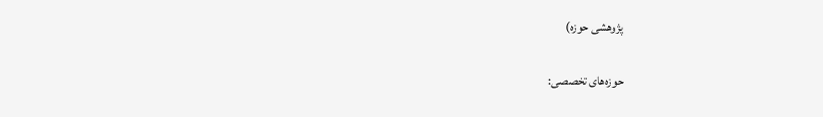پژوهشی حوزه)

حوزه‌های تخصصی: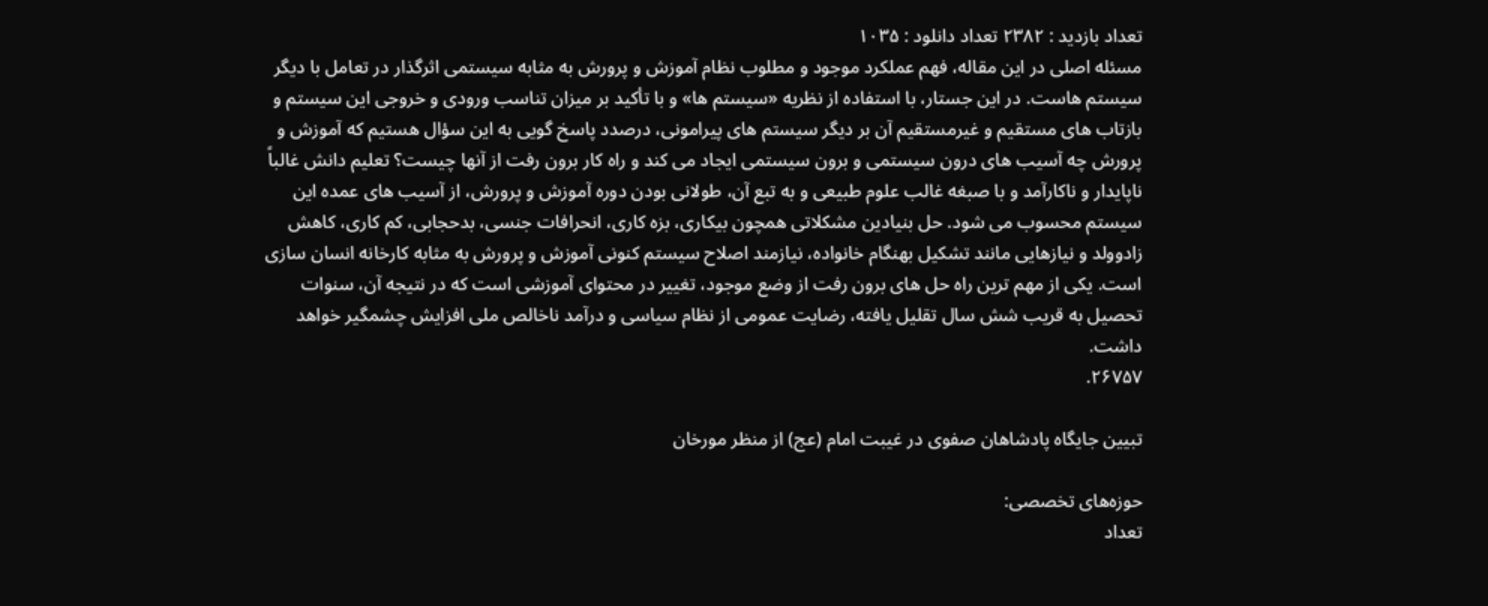تعداد بازدید : ۲۳۸۲ تعداد دانلود : ۱۰۳۵
مسئله اصلی در این مقاله، فهم عملکرد موجود و مطلوب نظام آموزش و پرورش به مثابه سیستمی اثرگذار در تعامل با دیگر سیستم هاست. در این جستار، با استفاده از نظریه «سیستم ها» و با تأکید بر میزان تناسب ورودی و خروجی این سیستم و بازتاب های مستقیم و غیرمستقیم آن بر دیگر سیستم های پیرامونی، درصدد پاسخ گویی به این سؤال هستیم که آموزش و پرورش چه آسیب های درون سیستمی و برون سیستمی ایجاد می کند و راه کار برون رفت از آنها چیست؟ تعلیم دانش غالباً ناپایدار و ناکارآمد و با صبغه غالب علوم طبیعی و به تبع آن، طولانی بودن دوره آموزش و پرورش، از آسیب های عمده این سیستم محسوب می شود. حل بنیادین مشکلاتی همچون بیکاری، بزه کاری، انحرافات جنسی، بدحجابی، کم کاری، کاهش زادوولد و نیازهایی مانند تشکیل بهنگام خانواده، نیازمند اصلاح سیستم کنونی آموزش و پرورش به مثابه کارخانه انسان سازی است. یکی از مهم ترین راه حل های برون رفت از وضع موجود، تغییر در محتوای آموزشی است که در نتیجه آن، سنوات تحصیل به قریب شش سال تقلیل یافته، رضایت عمومی از نظام سیاسی و درآمد ناخالص ملی افزایش چشمگیر خواهد داشت.
۲۶۷۵۷.

تبیین جایگاه پادشاهان صفوی در غیبت امام (عج) از منظر مورخان

حوزه‌های تخصصی:
تعداد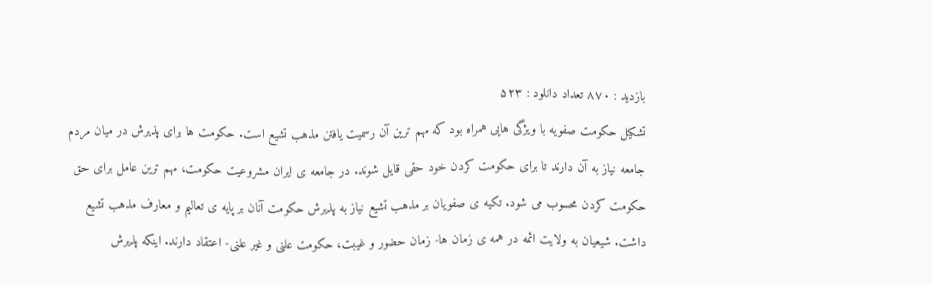بازدید : ۸۷۰ تعداد دانلود : ۵۲۳
تشکیل حکومت صفویه با ویژگی هایی همراه بود که مهم ترین آن رسمیت یافتن مذهب تشیع است. حکومت ها برای پذیرش در میان مردم جامعه نیاز به آن دارند تا برای حکومت کردن خود حقی قایل شوند. در جامعه ی ایران مشروعیت حکومت، مهم ترین عامل برای حق حکومت کردن محسوب می شود. تکیه ی صفویان بر مذهب تشیع نیاز به پذیرش حکومت آنان بر پایه ی تعالیم و معارف مذهب تشیع داشت. شیعیان به ولایت ائمه در همه ی زمان ها- زمان حضور و غیبت، حکومت علنی و غیر علنی- اعتقاد دارند. اینکه پذیرش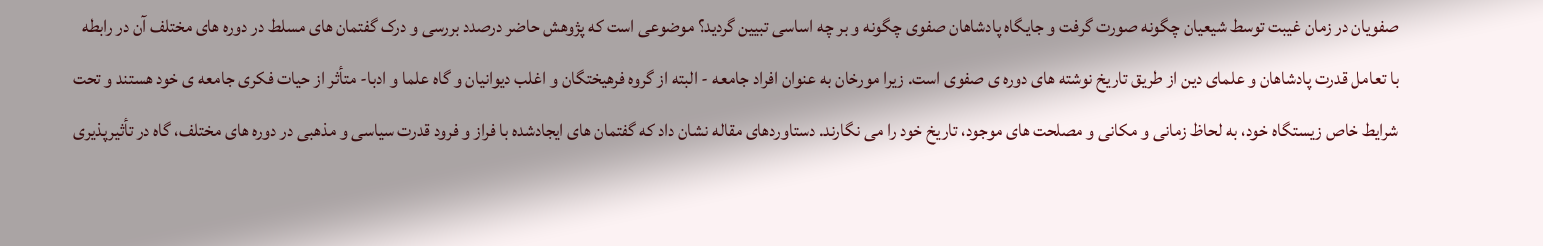صفویان در زمان غیبت توسط شیعیان چگونه صورت گرفت و جایگاه پادشاهان صفوی چگونه و بر چه اساسی تبیین گردید؟ موضوعی است که پژوهش حاضر درصدد بررسی و درک گفتمان های مسلط در دوره های مختلف آن در رابطه با تعامل قدرت پادشاهان و علمای دین از طریق تاریخ نوشته های دوره ی صفوی است. زیرا مورخان به عنوان افراد جامعه - البته از گروه فرهیختگان و اغلب دیوانیان و گاه علما و ادبا- متأثر از حیات فکری جامعه ی خود هستند و تحت شرایط خاص زیستگاه خود، به لحاظ زمانی و مکانی و مصلحت های موجود، تاریخ خود را می نگارند. دستاوردهای مقاله نشان داد که گفتمان های ایجادشده با فراز و فرود قدرت سیاسی و مذهبی در دوره های مختلف، گاه در تأثیرپذیری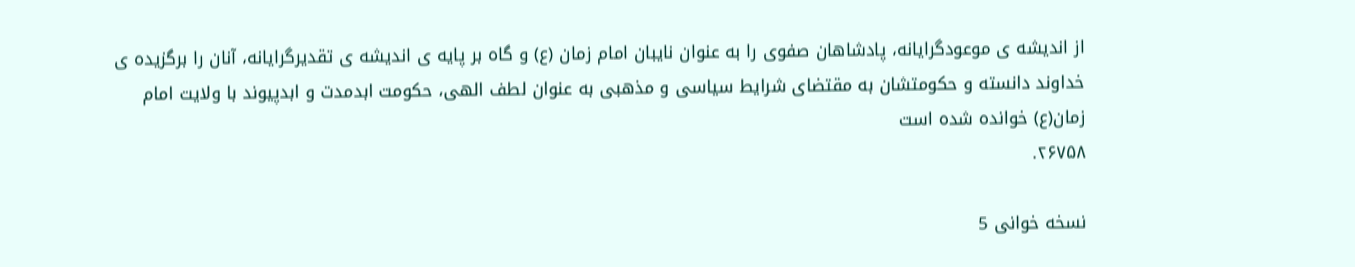از اندیشه ی موعودگرایانه، پادشاهان صفوی را به عنوان نایبان امام زمان (ع) و گاه بر پایه ی اندیشه ی تقدیرگرایانه، آنان را برگزیده ی خداوند دانسته و حکومتشان به مقتضای شرایط سیاسی و مذهبی به عنوان لطف الهی، حکومت ابدمدت و ابدپیوند با ولایت امام زمان(ع) خوانده شده است
۲۶۷۵۸.

نسخه خوانی 5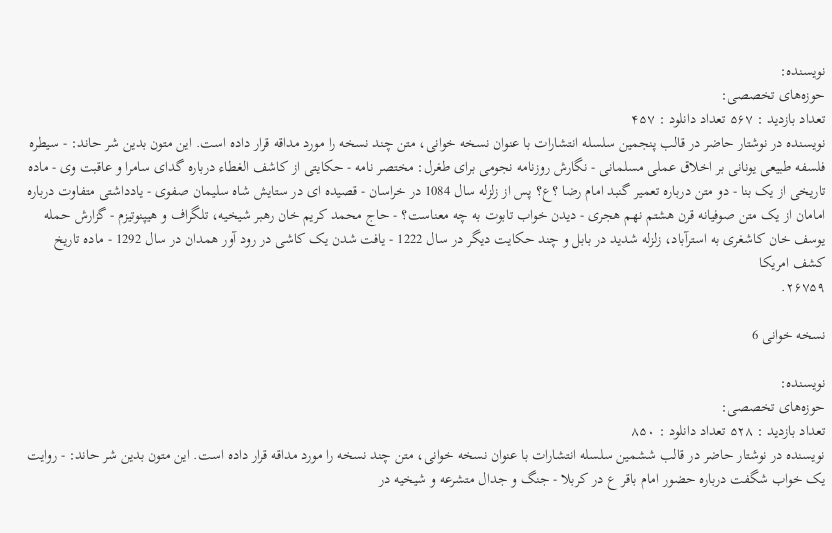نویسنده:
حوزه‌های تخصصی:
تعداد بازدید : ۵۶۷ تعداد دانلود : ۴۵۷
نویسنده در نوشتار حاضر در قالب پنجمین سلسله انتشارات با عنوان نسخه خوانی، متن چند نسخه را مورد مداقه قرار داده است. این متون بدین شر حاند: - سیطره فلسفه طبیعی یونانی بر اخلاق عملی مسلمانی - نگارش روزنامه نجومی برای طغرل: مختصر نامه - حکایتی از کاشف الغطاء درباره گدای سامرا و عاقبت وی - ماده تاریخی از یک بنا - دو متن درباره تعمیر گنبد امام رضا ؟ع؟ پس از زلزله سال 1084 در خراسان - قصیده ای در ستایش شاه سلیمان صفوی - یادداشتی متفاوت درباره امامان از یک متن صوفیانه قرن هشتم نهم هجری - دیدن خواب تابوت به چه معناست؟ - حاج محمد کریم خان رهبر شیخیه، تلگراف و هیپنوتیزم - گزارش حمله یوسف خان کاشغری به استرآباد، زلزله شدید در بابل و چند حکایت دیگر در سال 1222 - یافت شدن یک کاشی در رود آور همدان در سال 1292 - ماده تاریخ کشف امریکا
۲۶۷۵۹.

نسخه خوانی 6

نویسنده:
حوزه‌های تخصصی:
تعداد بازدید : ۵۲۸ تعداد دانلود : ۸۵۰
نویسنده در نوشتار حاضر در قالب ششمین سلسله انتشارات با عنوان نسخه خوانی، متن چند نسخه را مورد مداقه قرار داده است. این متون بدین شر حاند: - روایت یک خواب شگفت درباره حضور امام باقر ع در کربلا - جنگ و جدال متشرعه و شیخیه در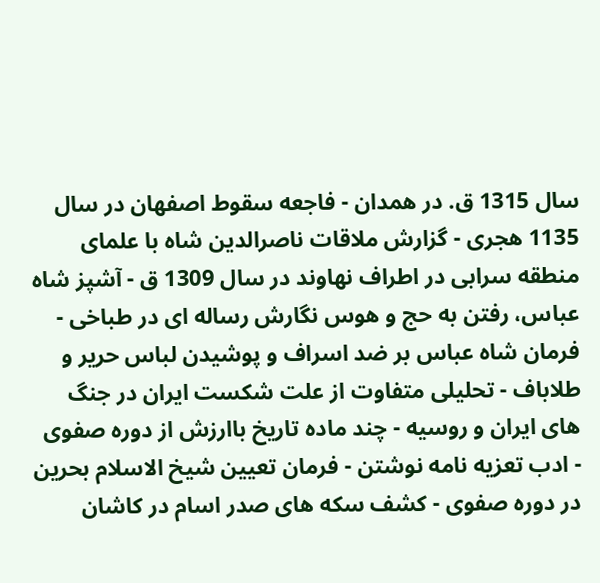سال 1315 ق. در همدان - فاجعه سقوط اصفهان در سال 1135 هجری - گزارش ملاقات ناصرالدین شاه با علمای منطقه سرابی در اطراف نهاوند در سال 1309 ق - آشپز شاه عباس، رفتن به حج و هوس نگارش رساله ای در طباخی - فرمان شاه عباس بر ضد اسراف و پوشیدن لباس حریر و طلاباف - تحلیلی متفاوت از علت شکست ایران در جنگ های ایران و روسیه - چند ماده تاریخ باارزش از دوره صفوی - ادب تعزیه نامه نوشتن - فرمان تعیین شیخ الاسلام بحرین در دوره صفوی - کشف سکه های صدر اسام در کاشان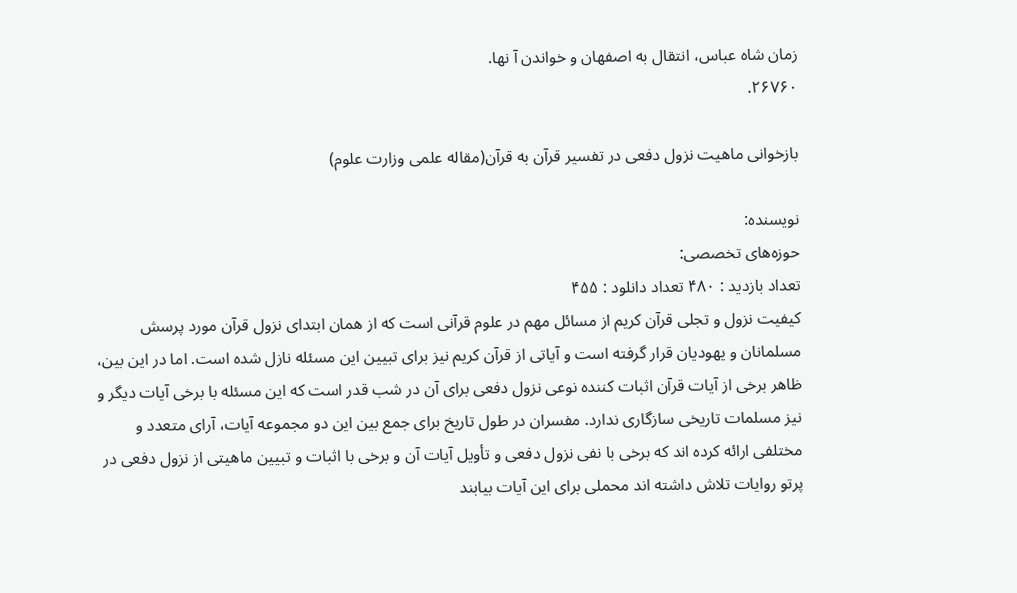زمان شاه عباس، انتقال به اصفهان و خواندن آ نها.
۲۶۷۶۰.

بازخوانی ماهیت نزول دفعی در تفسیر قرآن به قرآن(مقاله علمی وزارت علوم)

نویسنده:
حوزه‌های تخصصی:
تعداد بازدید : ۴۸۰ تعداد دانلود : ۴۵۵
کیفیت نزول و تجلی قرآن کریم از مسائل مهم در علوم قرآنی است که از همان ابتدای نزول قرآن مورد پرسش مسلمانان و یهودیان قرار گرفته است و آیاتی از قرآن کریم نیز برای تبیین این مسئله نازل شده است. اما در این بین، ظاهر برخی از آیات قرآن اثبات کننده نوعی نزول دفعی برای آن در شب قدر است که این مسئله با برخی آیات دیگر و نیز مسلمات تاریخی سازگاری ندارد. مفسران در طول تاریخ برای جمع بین این دو مجموعه آیات، آرای متعدد و مختلفی ارائه کرده اند که برخی با نفی نزول دفعی و تأویل آیات آن و برخی با اثبات و تبیین ماهیتی از نزول دفعی در پرتو روایات تلاش داشته اند محملی برای این آیات بیابند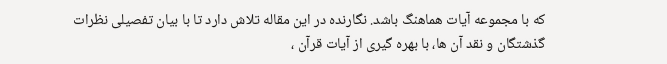که با مجموعه آیات هماهنگ باشد. نگارنده در این مقاله تلاش دارد تا با بیان تفصیلی نظرات گذشتگان و نقد آن ها، با بهره گیری از آیات قرآن ،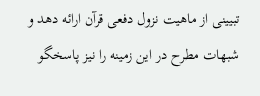تبیینی از ماهیت نزول دفعی قرآن ارائه دهد و شبهات مطرح در این زمینه را نیز پاسخگو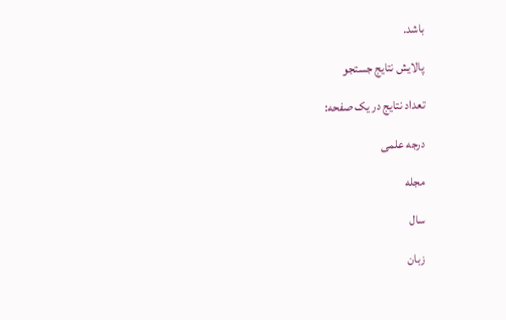باشد.

پالایش نتایج جستجو

تعداد نتایج در یک صفحه:

درجه علمی

مجله

سال

زبان